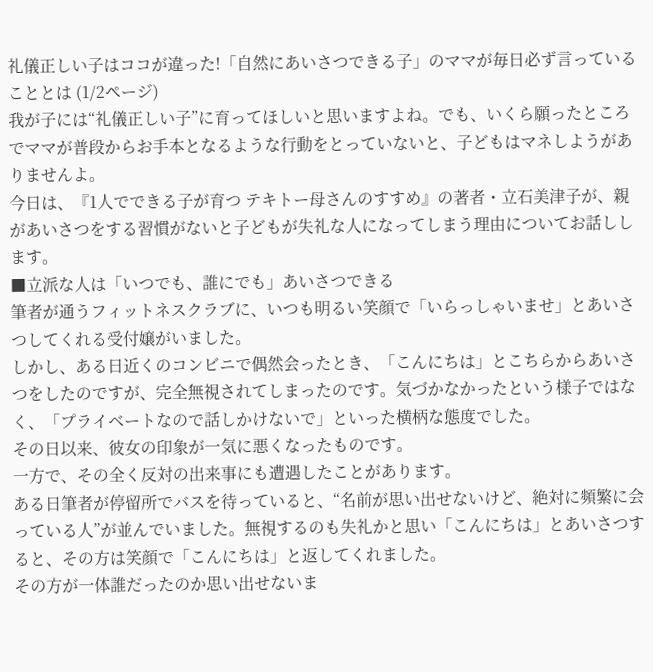礼儀正しい子はココが違った!「自然にあいさつできる子」のママが毎日必ず言っていることとは (1/2ページ)
我が子には“礼儀正しい子”に育ってほしいと思いますよね。でも、いくら願ったところでママが普段からお手本となるような行動をとっていないと、子どもはマネしようがありませんよ。
今日は、『1人でできる子が育つ テキトー母さんのすすめ』の著者・立石美津子が、親があいさつをする習慣がないと子どもが失礼な人になってしまう理由についてお話しします。
■立派な人は「いつでも、誰にでも」あいさつできる
筆者が通うフィットネスクラブに、いつも明るい笑顔で「いらっしゃいませ」とあいさつしてくれる受付嬢がいました。
しかし、ある日近くのコンビニで偶然会ったとき、「こんにちは」とこちらからあいさつをしたのですが、完全無視されてしまったのです。気づかなかったという様子ではなく、「プライベートなので話しかけないで」といった横柄な態度でした。
その日以来、彼女の印象が一気に悪くなったものです。
一方で、その全く反対の出来事にも遭遇したことがあります。
ある日筆者が停留所でバスを待っていると、“名前が思い出せないけど、絶対に頻繁に会っている人”が並んでいました。無視するのも失礼かと思い「こんにちは」とあいさつすると、その方は笑顔で「こんにちは」と返してくれました。
その方が一体誰だったのか思い出せないま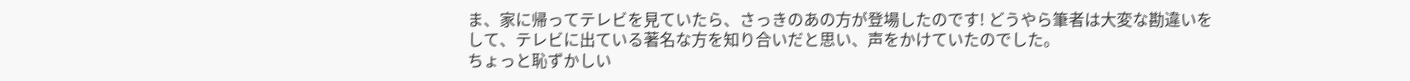ま、家に帰ってテレビを見ていたら、さっきのあの方が登場したのです! どうやら筆者は大変な勘違いをして、テレビに出ている著名な方を知り合いだと思い、声をかけていたのでした。
ちょっと恥ずかしい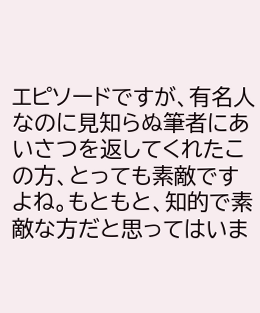エピソードですが、有名人なのに見知らぬ筆者にあいさつを返してくれたこの方、とっても素敵ですよね。もともと、知的で素敵な方だと思ってはいま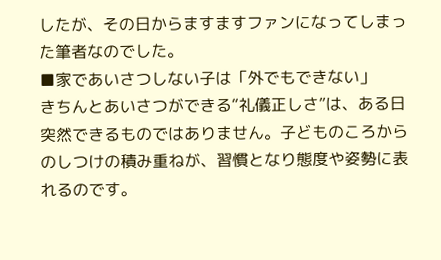したが、その日からますますファンになってしまった筆者なのでした。
■家であいさつしない子は「外でもできない」
きちんとあいさつができる“礼儀正しさ”は、ある日突然できるものではありません。子どものころからのしつけの積み重ねが、習慣となり態度や姿勢に表れるのです。